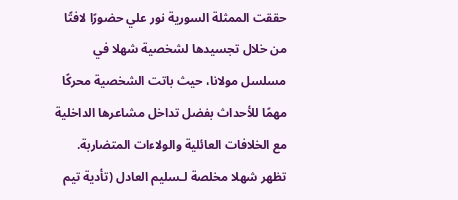حققت الممثلة السورية نور علي حضورًا لافتًا من خلال تجسيدها لشخصية شهلا في مسلسل مولانا، حيث باتت الشخصية محركًا مهمًا للأحداث بفضل تداخل مشاعرها الداخلية مع الخلافات العائلية والولاءات المتضاربة. تظهر شهلا مخلصة لـسليم العادل (تأدية تيم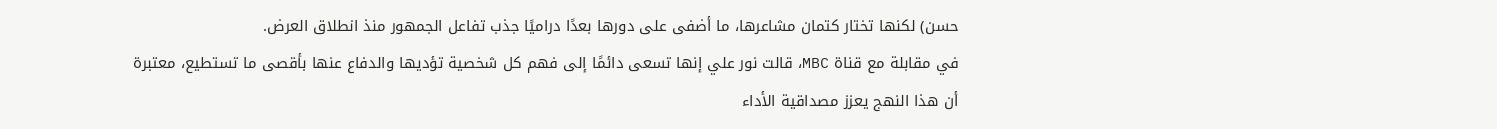حسن) لكنها تختار كتمان مشاعرها، ما أضفى على دورها بعدًا دراميًا جذب تفاعل الجمهور منذ انطلاق العرض.
في مقابلة مع قناة MBC، قالت نور علي إنها تسعى دائمًا إلى فهم كل شخصية تؤديها والدفاع عنها بأقصى ما تستطيع، معتبرة أن هذا النهج يعزز مصداقية الأداء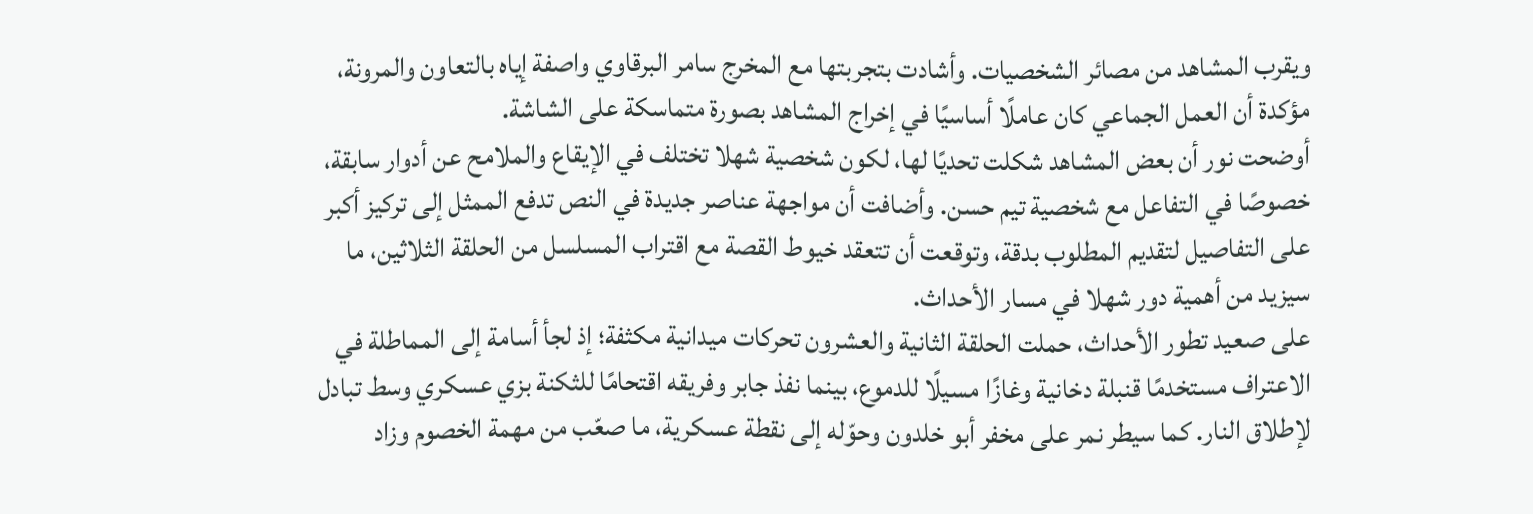ويقرب المشاهد من مصائر الشخصيات. وأشادت بتجربتها مع المخرج سامر البرقاوي واصفة إياه بالتعاون والمرونة، مؤكدة أن العمل الجماعي كان عاملًا أساسيًا في إخراج المشاهد بصورة متماسكة على الشاشة.
أوضحت نور أن بعض المشاهد شكلت تحديًا لها، لكون شخصية شهلا تختلف في الإيقاع والملامح عن أدوار سابقة، خصوصًا في التفاعل مع شخصية تيم حسن. وأضافت أن مواجهة عناصر جديدة في النص تدفع الممثل إلى تركيز أكبر على التفاصيل لتقديم المطلوب بدقة، وتوقعت أن تتعقد خيوط القصة مع اقتراب المسلسل من الحلقة الثلاثين، ما سيزيد من أهمية دور شهلا في مسار الأحداث.
على صعيد تطور الأحداث، حملت الحلقة الثانية والعشرون تحركات ميدانية مكثفة؛ إذ لجأ أسامة إلى المماطلة في الاعتراف مستخدمًا قنبلة دخانية وغازًا مسيلًا للدموع، بينما نفذ جابر وفريقه اقتحامًا للثكنة بزي عسكري وسط تبادل لإطلاق النار. كما سيطر نمر على مخفر أبو خلدون وحوّله إلى نقطة عسكرية، ما صعّب من مهمة الخصوم وزاد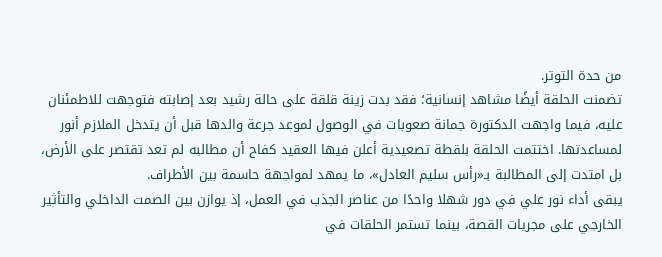من حدة التوتر.
تضمنت الحلقة أيضًا مشاهد إنسانية؛ فقد بدت زينة قلقة على حالة رشيد بعد إصابته فتوجهت للاطمئنان عليه، فيما واجهت الدكتورة جمانة صعوبات في الوصول لموعد جرعة والدها قبل أن يتدخل الملازم أنور لمساعدتها. اختتمت الحلقة بلقطة تصعيدية أعلن فيها العقيد كفاح أن مطالبه لم تعد تقتصر على الأرض، بل امتدت إلى المطالبة بـ«رأس سليم العادل»، ما يمهد لمواجهة حاسمة بين الأطراف.
يبقى أداء نور علي في دور شهلا واحدًا من عناصر الجذب في العمل، إذ يوازن بين الصمت الداخلي والتأثير الخارجي على مجريات القصة، بينما تستمر الحلقات في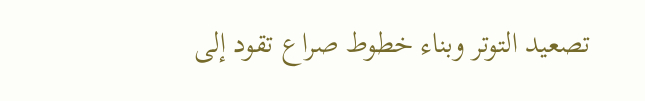تصعيد التوتر وبناء خطوط صراع تقود إلى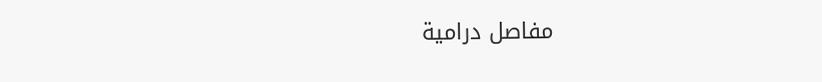مفاصل درامية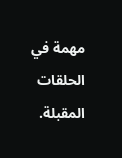مهمة في الحلقات المقبلة.